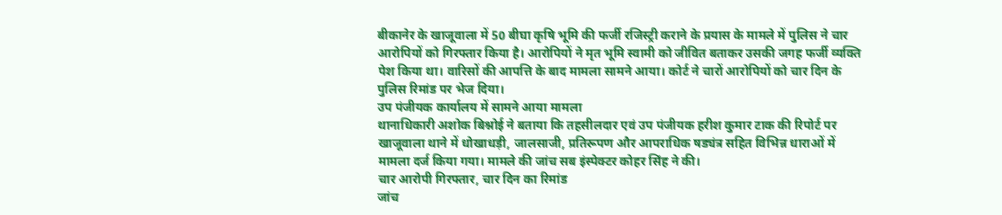बीकानेर के खाजूवाला में 50 बीघा कृषि भूमि की फर्जी रजिस्ट्री कराने के प्रयास के मामले में पुलिस ने चार आरोपियों को गिरफ्तार किया है। आरोपियों ने मृत भूमि स्वामी को जीवित बताकर उसकी जगह फर्जी व्यक्ति पेश किया था। वारिसों की आपत्ति के बाद मामला सामने आया। कोर्ट ने चारों आरोपियों को चार दिन के पुलिस रिमांड पर भेज दिया।
उप पंजीयक कार्यालय में सामने आया मामला
थानाधिकारी अशोक बिश्नोई ने बताया कि तहसीलदार एवं उप पंजीयक हरीश कुमार टाक की रिपोर्ट पर खाजूवाला थाने में धोखाधड़ी, जालसाजी, प्रतिरूपण और आपराधिक षड्यंत्र सहित विभिन्न धाराओं में मामला दर्ज किया गया। मामले की जांच सब इंस्पेक्टर कोहर सिंह ने की।
चार आरोपी गिरफ्तार, चार दिन का रिमांड
जांच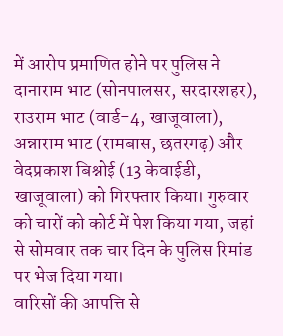में आरोप प्रमाणित होने पर पुलिस ने दानाराम भाट (सोनपालसर, सरदारशहर), राउराम भाट (वार्ड-4, खाजूवाला), अन्नाराम भाट (रामबास, छतरगढ़) और वेदप्रकाश बिश्नोई (13 केवाईडी, खाजूवाला) को गिरफ्तार किया। गुरुवार को चारों को कोर्ट में पेश किया गया, जहां से सोमवार तक चार दिन के पुलिस रिमांड पर भेज दिया गया।
वारिसों की आपत्ति से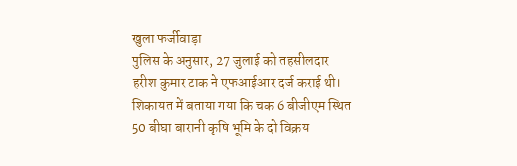खुला फर्जीवाड़ा
पुलिस के अनुसार, 27 जुलाई को तहसीलदार हरीश कुमार टाक ने एफआईआर दर्ज कराई थी। शिकायत में बताया गया कि चक 6 बीजीएम स्थित 50 बीघा बारानी कृषि भूमि के दो विक्रय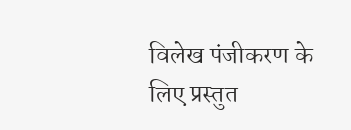विलेख पंजीकरण के लिए प्रस्तुत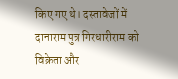किए गए थे। दस्तावेजों में दानाराम पुत्र गिरधारीराम को विक्रेता और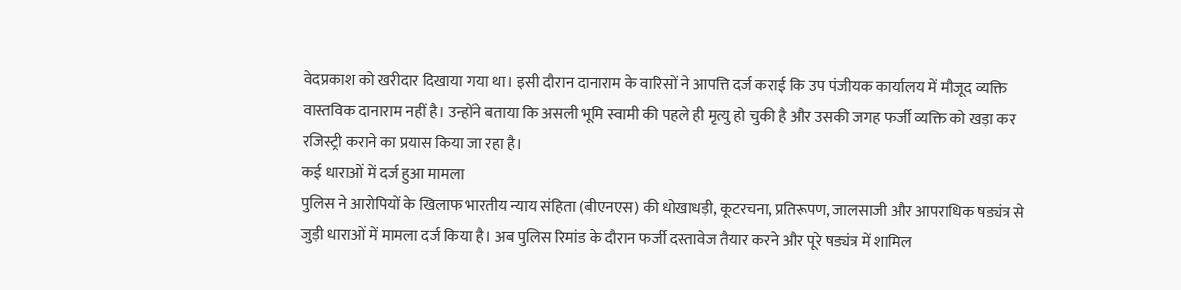वेदप्रकाश को खरीदार दिखाया गया था। इसी दौरान दानाराम के वारिसों ने आपत्ति दर्ज कराई कि उप पंजीयक कार्यालय में मौजूद व्यक्ति वास्तविक दानाराम नहीं है। उन्होंने बताया कि असली भूमि स्वामी की पहले ही मृत्यु हो चुकी है और उसकी जगह फर्जी व्यक्ति को खड़ा कर रजिस्ट्री कराने का प्रयास किया जा रहा है।
कई धाराओं में दर्ज हुआ मामला
पुलिस ने आरोपियों के खिलाफ भारतीय न्याय संहिता (बीएनएस) की धोखाधड़ी, कूटरचना, प्रतिरूपण, जालसाजी और आपराधिक षड्यंत्र से जुड़ी धाराओं में मामला दर्ज किया है। अब पुलिस रिमांड के दौरान फर्जी दस्तावेज तैयार करने और पूरे षड्यंत्र में शामिल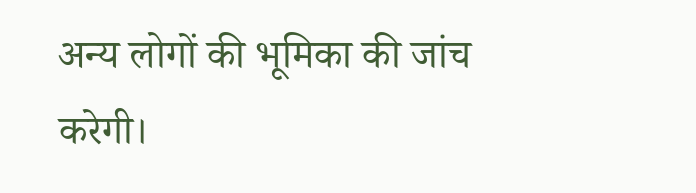अन्य लोगों की भूमिका की जांच करेगी।